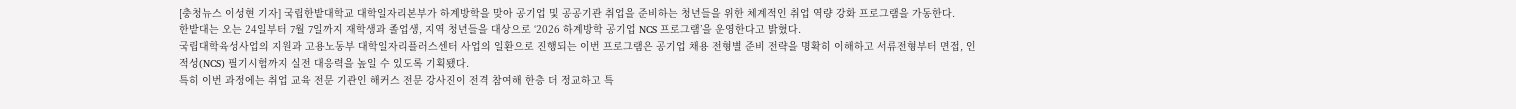[충청뉴스 이성현 기자] 국립한밭대학교 대학일자리본부가 하계방학을 맞아 공기업 및 공공기관 취업을 준비하는 청년들을 위한 체계적인 취업 역량 강화 프로그램을 가동한다.
한밭대는 오는 24일부터 7월 7일까지 재학생과 졸업생, 지역 청년들을 대상으로 ‘2026 하계방학 공기업 NCS 프로그램’을 운영한다고 밝혔다.
국립대학육성사업의 지원과 고용노동부 대학일자리플러스센터 사업의 일환으로 진행되는 이번 프로그램은 공기업 채용 전형별 준비 전략을 명확히 이해하고 서류전형부터 면접, 인적성(NCS) 필기시험까지 실전 대응력을 높일 수 있도록 기획됐다.
특히 이번 과정에는 취업 교육 전문 기관인 해커스 전문 강사진이 전격 참여해 한층 더 정교하고 특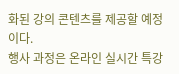화된 강의 콘텐츠를 제공할 예정이다.
행사 과정은 온라인 실시간 특강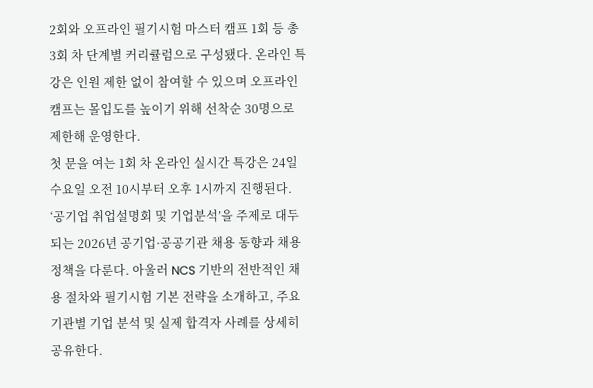2회와 오프라인 필기시험 마스터 캠프 1회 등 총 3회 차 단계별 커리큘럼으로 구성됐다. 온라인 특강은 인원 제한 없이 참여할 수 있으며 오프라인 캠프는 몰입도를 높이기 위해 선착순 30명으로 제한해 운영한다.
첫 문을 여는 1회 차 온라인 실시간 특강은 24일 수요일 오전 10시부터 오후 1시까지 진행된다.
‘공기업 취업설명회 및 기업분석’을 주제로 대두되는 2026년 공기업·공공기관 채용 동향과 채용 정책을 다룬다. 아울러 NCS 기반의 전반적인 채용 절차와 필기시험 기본 전략을 소개하고, 주요 기관별 기업 분석 및 실제 합격자 사례를 상세히 공유한다.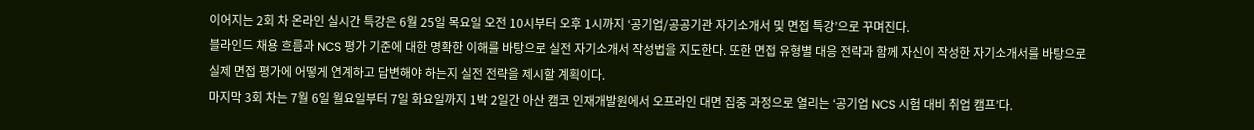이어지는 2회 차 온라인 실시간 특강은 6월 25일 목요일 오전 10시부터 오후 1시까지 ‘공기업/공공기관 자기소개서 및 면접 특강’으로 꾸며진다.
블라인드 채용 흐름과 NCS 평가 기준에 대한 명확한 이해를 바탕으로 실전 자기소개서 작성법을 지도한다. 또한 면접 유형별 대응 전략과 함께 자신이 작성한 자기소개서를 바탕으로 실제 면접 평가에 어떻게 연계하고 답변해야 하는지 실전 전략을 제시할 계획이다.
마지막 3회 차는 7월 6일 월요일부터 7일 화요일까지 1박 2일간 아산 캠코 인재개발원에서 오프라인 대면 집중 과정으로 열리는 ‘공기업 NCS 시험 대비 취업 캠프’다.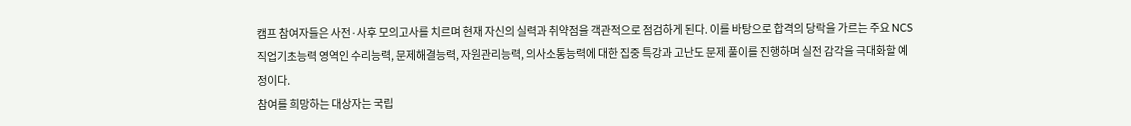캠프 참여자들은 사전·사후 모의고사를 치르며 현재 자신의 실력과 취약점을 객관적으로 점검하게 된다. 이를 바탕으로 합격의 당락을 가르는 주요 NCS 직업기초능력 영역인 수리능력, 문제해결능력, 자원관리능력, 의사소통능력에 대한 집중 특강과 고난도 문제 풀이를 진행하며 실전 감각을 극대화할 예정이다.
참여를 희망하는 대상자는 국립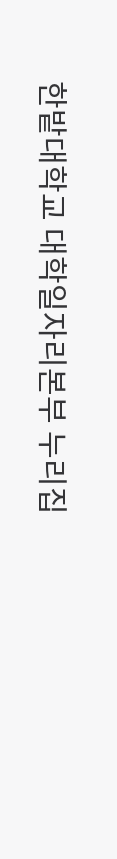한밭대학교 대학일자리본부 누리집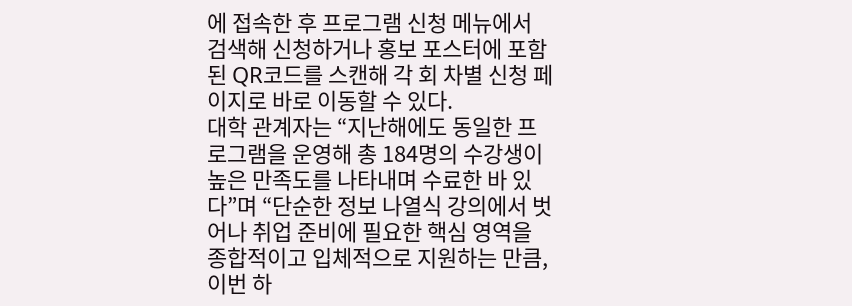에 접속한 후 프로그램 신청 메뉴에서 검색해 신청하거나 홍보 포스터에 포함된 QR코드를 스캔해 각 회 차별 신청 페이지로 바로 이동할 수 있다.
대학 관계자는 “지난해에도 동일한 프로그램을 운영해 총 184명의 수강생이 높은 만족도를 나타내며 수료한 바 있다”며 “단순한 정보 나열식 강의에서 벗어나 취업 준비에 필요한 핵심 영역을 종합적이고 입체적으로 지원하는 만큼, 이번 하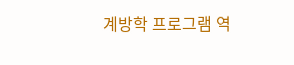계방학 프로그램 역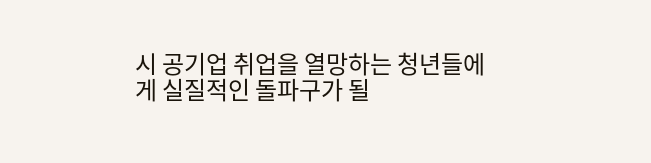시 공기업 취업을 열망하는 청년들에게 실질적인 돌파구가 될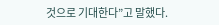것으로 기대한다”고 말했다.